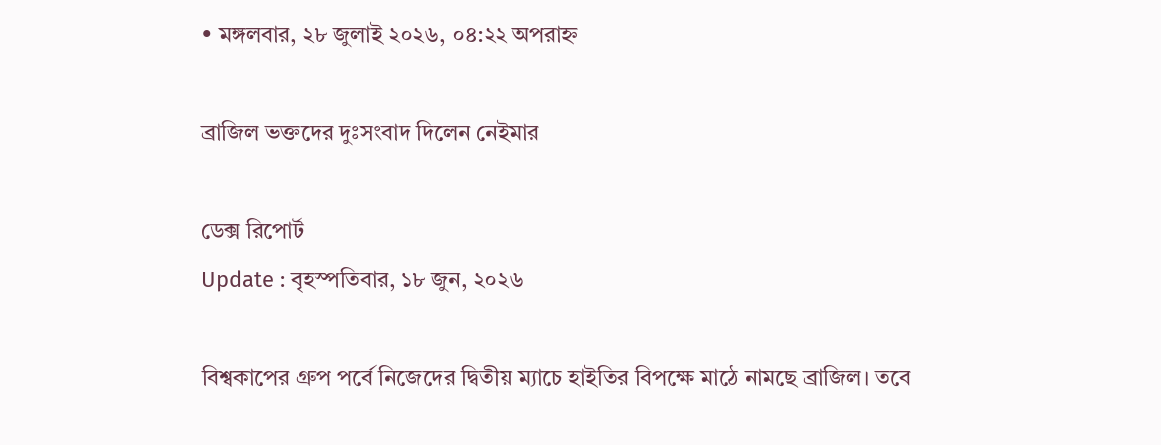• মঙ্গলবার, ২৮ জুলাই ২০২৬, ০৪:২২ অপরাহ্ন

ব্রাজিল ভক্তদের দুঃসংবাদ দিলেন নেইমার

ডেক্স রিপোর্ট
Update : বৃহস্পতিবার, ১৮ জুন, ২০২৬

বিশ্বকাপের গ্রুপ পর্বে নিজেদের দ্বিতীয় ম্যাচে হাইতির বিপক্ষে মাঠে নামছে ব্রাজিল। তবে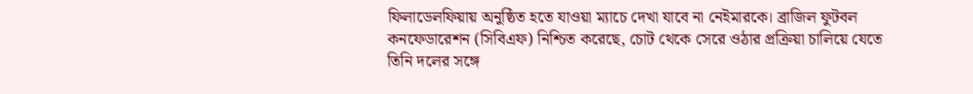ফিলাডেলফিয়ায় অনুষ্ঠিত হতে যাওয়া ম্যাচে দেখা যাবে না নেইমারকে। ব্রাজিল ফুটবল কনফেডারেশন (সিবিএফ) নিশ্চিত করেছে, চোট থেকে সেরে ওঠার প্রক্রিয়া চালিয়ে যেতে তিনি দলের সঙ্গে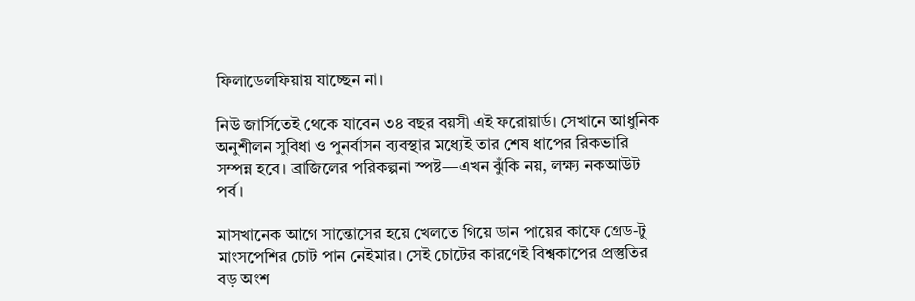ফিলাডেলফিয়ায় যাচ্ছেন না।

নিউ জার্সিতেই থেকে যাবেন ৩৪ বছর বয়সী এই ফরোয়ার্ড। সেখানে আধুনিক অনুশীলন সুবিধা ও পুনর্বাসন ব্যবস্থার মধ্যেই তার শেষ ধাপের রিকভারি সম্পন্ন হবে। ব্রাজিলের পরিকল্পনা স্পষ্ট—এখন ঝুঁকি নয়, লক্ষ্য নকআউট পর্ব।

মাসখানেক আগে সান্তোসের হয়ে খেলতে গিয়ে ডান পায়ের কাফে গ্রেড-টু মাংসপেশির চোট পান নেইমার। সেই চোটের কারণেই বিশ্বকাপের প্রস্তুতির বড় অংশ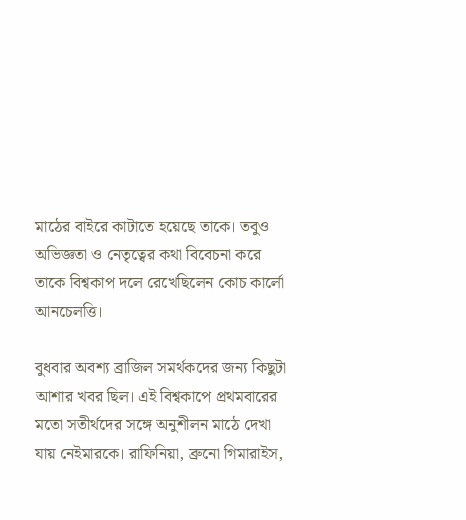মাঠের বাইরে কাটাতে হয়েছে তাকে। তবুও অভিজ্ঞতা ও নেতৃত্বের কথা বিবেচনা করে তাকে বিশ্বকাপ দলে রেখেছিলেন কোচ কার্লো আনচেলত্তি।

বুধবার অবশ্য ব্রাজিল সমর্থকদের জন্য কিছুটা আশার খবর ছিল। এই বিশ্বকাপে প্রথমবারের মতো সতীর্থদের সঙ্গে অনুশীলন মাঠে দেখা যায় নেইমারকে। রাফিনিয়া, ব্রুনো গিমারাইস,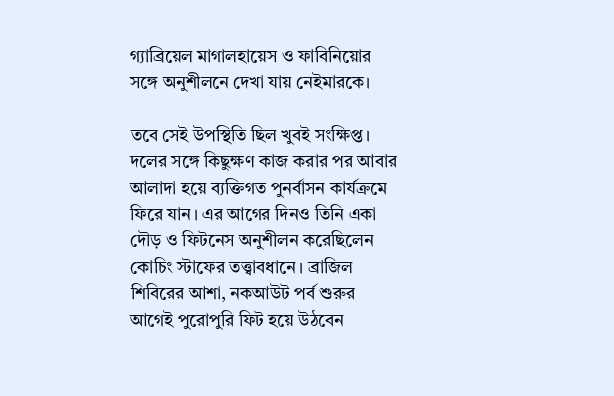গ্যাব্রিয়েল মাগালহায়েস ও ফাবিনিয়োর সঙ্গে অনুশীলনে দেখা যায় নেইমারকে।

তবে সেই উপস্থিতি ছিল খুবই সংক্ষিপ্ত। দলের সঙ্গে কিছুক্ষণ কাজ করার পর আবার আলাদা হয়ে ব্যক্তিগত পুনর্বাসন কার্যক্রমে ফিরে যান। এর আগের দিনও তিনি একা দৌড় ও ফিটনেস অনুশীলন করেছিলেন কোচিং স্টাফের তত্ত্বাবধানে। ব্রাজিল শিবিরের আশা, নকআউট পর্ব শুরুর আগেই পুরোপুরি ফিট হয়ে উঠবেন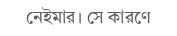নেইমার। সে কারণে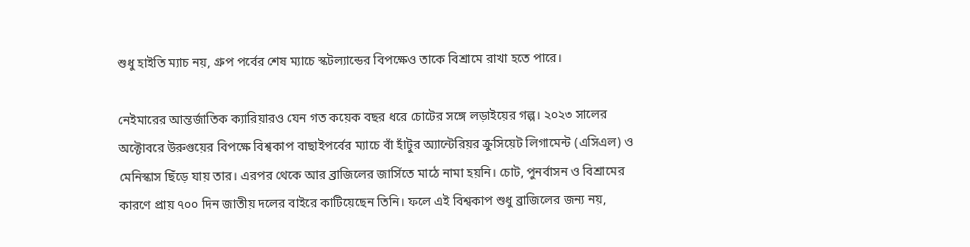শুধু হাইতি ম্যাচ নয়, গ্রুপ পর্বের শেষ ম্যাচে স্কটল্যান্ডের বিপক্ষেও তাকে বিশ্রামে রাখা হতে পারে।

নেইমারের আন্তর্জাতিক ক্যারিয়ারও যেন গত কয়েক বছর ধরে চোটের সঙ্গে লড়াইয়ের গল্প। ২০২৩ সালের অক্টোবরে উরুগুয়ের বিপক্ষে বিশ্বকাপ বাছাইপর্বের ম্যাচে বাঁ হাঁটুর অ্যান্টেরিয়র ক্রুসিয়েট লিগামেন্ট (এসিএল) ও মেনিস্কাস ছিঁড়ে যায় তার। এরপর থেকে আর ব্রাজিলের জার্সিতে মাঠে নামা হয়নি। চোট, পুনর্বাসন ও বিশ্রামের কারণে প্রায় ৭০০ দিন জাতীয় দলের বাইরে কাটিয়েছেন তিনি। ফলে এই বিশ্বকাপ শুধু ব্রাজিলের জন্য নয়,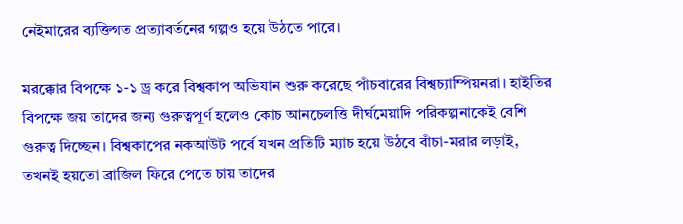নেইমারের ব্যক্তিগত প্রত্যাবর্তনের গল্পও হয়ে উঠতে পারে।

মরক্কোর বিপক্ষে ১-১ ড্র করে বিশ্বকাপ অভিযান শুরু করেছে পাঁচবারের বিশ্বচ্যাম্পিয়নরা। হাইতির বিপক্ষে জয় তাদের জন্য গুরুত্বপূর্ণ হলেও কোচ আনচেলত্তি দীর্ঘমেয়াদি পরিকল্পনাকেই বেশি গুরুত্ব দিচ্ছেন। বিশ্বকাপের নকআউট পর্বে যখন প্রতিটি ম্যাচ হয়ে উঠবে বাঁচা-মরার লড়াই, তখনই হয়তো ব্রাজিল ফিরে পেতে চায় তাদের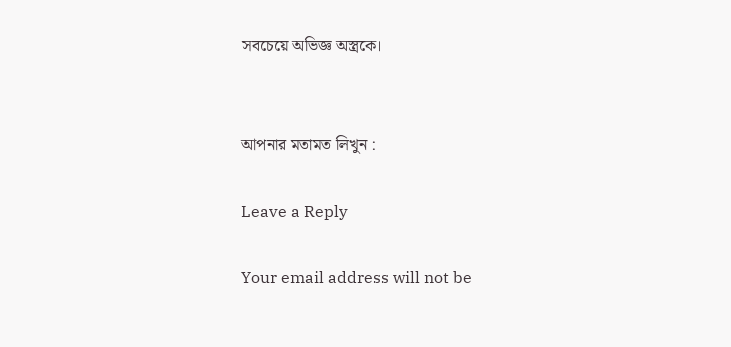সবচেয়ে অভিজ্ঞ অস্ত্রকে।


আপনার মতামত লিখুন :

Leave a Reply

Your email address will not be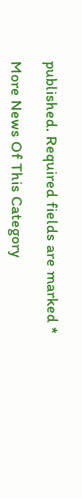published. Required fields are marked *

More News Of This Category